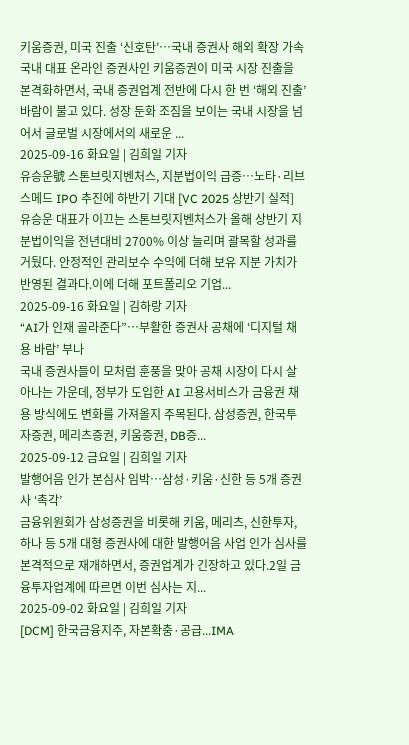키움증권, 미국 진출 ‘신호탄’…국내 증권사 해외 확장 가속
국내 대표 온라인 증권사인 키움증권이 미국 시장 진출을 본격화하면서, 국내 증권업계 전반에 다시 한 번 ‘해외 진출’ 바람이 불고 있다. 성장 둔화 조짐을 보이는 국내 시장을 넘어서 글로벌 시장에서의 새로운 ...
2025-09-16 화요일 | 김희일 기자
유승운號 스톤브릿지벤처스, 지분법이익 급증…노타·리브스메드 IPO 추진에 하반기 기대 [VC 2025 상반기 실적]
유승운 대표가 이끄는 스톤브릿지벤처스가 올해 상반기 지분법이익을 전년대비 2700% 이상 늘리며 괄목할 성과를 거뒀다. 안정적인 관리보수 수익에 더해 보유 지분 가치가 반영된 결과다.이에 더해 포트폴리오 기업...
2025-09-16 화요일 | 김하랑 기자
“AI가 인재 골라준다”…부활한 증권사 공채에 ‘디지털 채용 바람’ 부나
국내 증권사들이 모처럼 훈풍을 맞아 공채 시장이 다시 살아나는 가운데, 정부가 도입한 AI 고용서비스가 금융권 채용 방식에도 변화를 가져올지 주목된다. 삼성증권, 한국투자증권, 메리츠증권, 키움증권, DB증...
2025-09-12 금요일 | 김희일 기자
발행어음 인가 본심사 임박…삼성·키움·신한 등 5개 증권사 ‘촉각’
금융위원회가 삼성증권을 비롯해 키움, 메리츠, 신한투자, 하나 등 5개 대형 증권사에 대한 발행어음 사업 인가 심사를 본격적으로 재개하면서, 증권업계가 긴장하고 있다.2일 금융투자업계에 따르면 이번 심사는 지...
2025-09-02 화요일 | 김희일 기자
[DCM] 한국금융지주, 자본확충·공급...IMA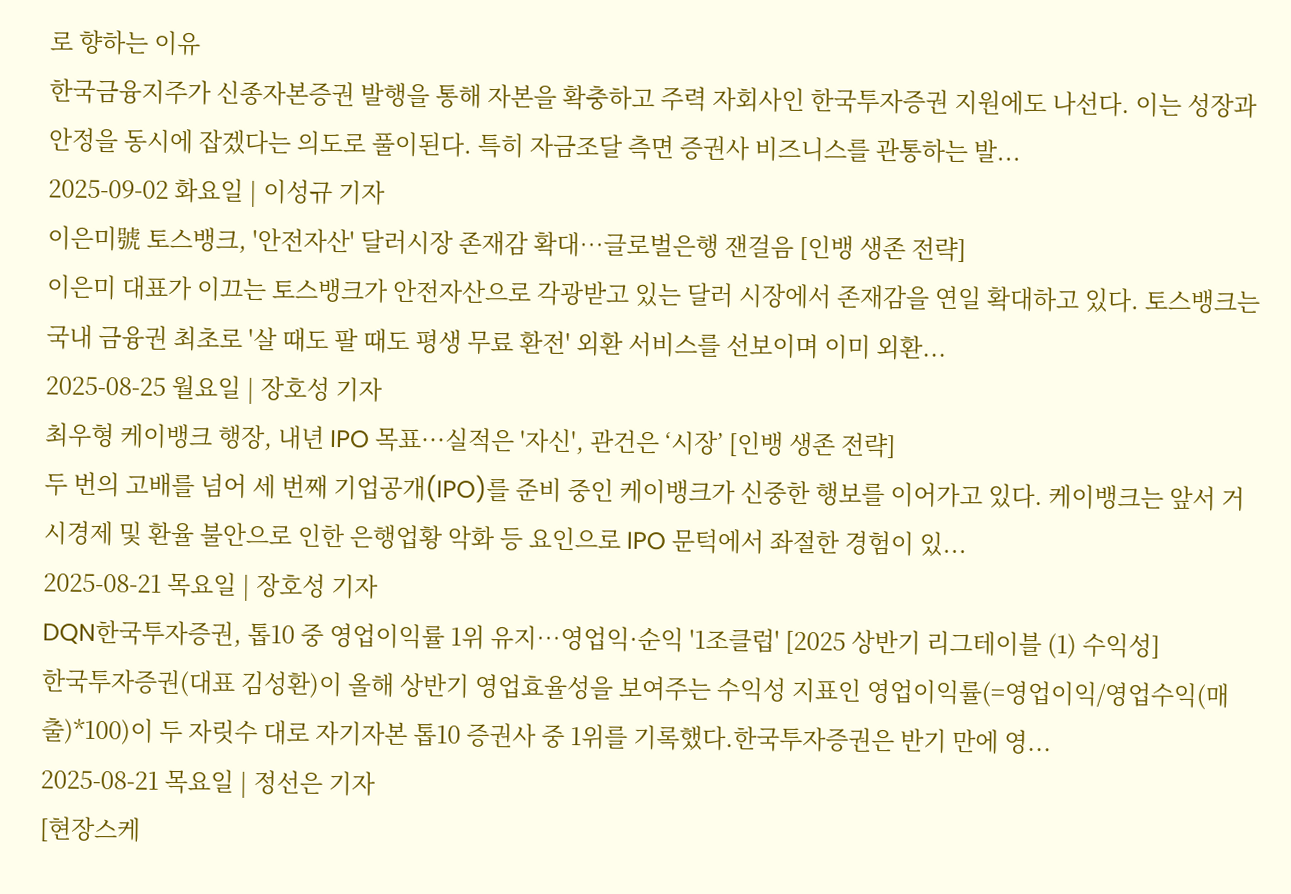로 향하는 이유
한국금융지주가 신종자본증권 발행을 통해 자본을 확충하고 주력 자회사인 한국투자증권 지원에도 나선다. 이는 성장과 안정을 동시에 잡겠다는 의도로 풀이된다. 특히 자금조달 측면 증권사 비즈니스를 관통하는 발...
2025-09-02 화요일 | 이성규 기자
이은미號 토스뱅크, '안전자산' 달러시장 존재감 확대…글로벌은행 잰걸음 [인뱅 생존 전략]
이은미 대표가 이끄는 토스뱅크가 안전자산으로 각광받고 있는 달러 시장에서 존재감을 연일 확대하고 있다. 토스뱅크는 국내 금융권 최초로 '살 때도 팔 때도 평생 무료 환전' 외환 서비스를 선보이며 이미 외환...
2025-08-25 월요일 | 장호성 기자
최우형 케이뱅크 행장, 내년 IPO 목표···실적은 '자신', 관건은 ‘시장’ [인뱅 생존 전략]
두 번의 고배를 넘어 세 번째 기업공개(IPO)를 준비 중인 케이뱅크가 신중한 행보를 이어가고 있다. 케이뱅크는 앞서 거시경제 및 환율 불안으로 인한 은행업황 악화 등 요인으로 IPO 문턱에서 좌절한 경험이 있...
2025-08-21 목요일 | 장호성 기자
DQN한국투자증권, 톱10 중 영업이익률 1위 유지…영업익·순익 '1조클럽' [2025 상반기 리그테이블 (1) 수익성]
한국투자증권(대표 김성환)이 올해 상반기 영업효율성을 보여주는 수익성 지표인 영업이익률(=영업이익/영업수익(매출)*100)이 두 자릿수 대로 자기자본 톱10 증권사 중 1위를 기록했다.한국투자증권은 반기 만에 영...
2025-08-21 목요일 | 정선은 기자
[현장스케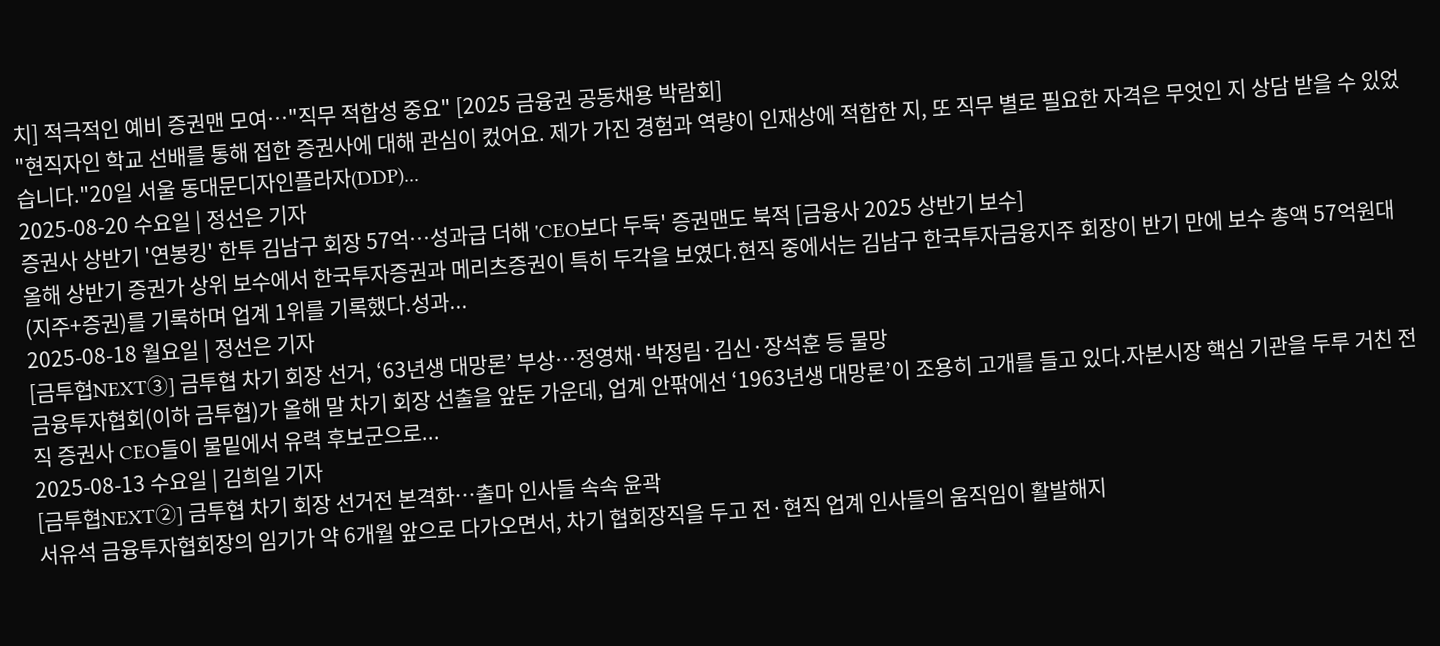치] 적극적인 예비 증권맨 모여…"직무 적합성 중요" [2025 금융권 공동채용 박람회]
"현직자인 학교 선배를 통해 접한 증권사에 대해 관심이 컸어요. 제가 가진 경험과 역량이 인재상에 적합한 지, 또 직무 별로 필요한 자격은 무엇인 지 상담 받을 수 있었습니다."20일 서울 동대문디자인플라자(DDP)...
2025-08-20 수요일 | 정선은 기자
증권사 상반기 '연봉킹' 한투 김남구 회장 57억…성과급 더해 'CEO보다 두둑' 증권맨도 북적 [금융사 2025 상반기 보수]
올해 상반기 증권가 상위 보수에서 한국투자증권과 메리츠증권이 특히 두각을 보였다.현직 중에서는 김남구 한국투자금융지주 회장이 반기 만에 보수 총액 57억원대(지주+증권)를 기록하며 업계 1위를 기록했다.성과...
2025-08-18 월요일 | 정선은 기자
[금투협NEXT③] 금투협 차기 회장 선거, ‘63년생 대망론’ 부상…정영채·박정림·김신·장석훈 등 물망
금융투자협회(이하 금투협)가 올해 말 차기 회장 선출을 앞둔 가운데, 업계 안팎에선 ‘1963년생 대망론’이 조용히 고개를 들고 있다.자본시장 핵심 기관을 두루 거친 전직 증권사 CEO들이 물밑에서 유력 후보군으로...
2025-08-13 수요일 | 김희일 기자
[금투협NEXT②] 금투협 차기 회장 선거전 본격화…출마 인사들 속속 윤곽
서유석 금융투자협회장의 임기가 약 6개월 앞으로 다가오면서, 차기 협회장직을 두고 전·현직 업계 인사들의 움직임이 활발해지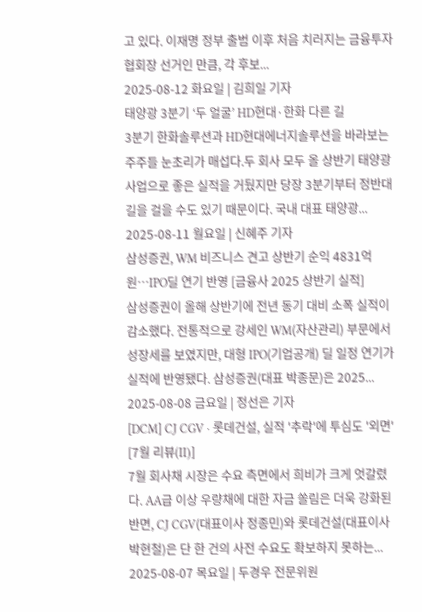고 있다. 이재명 정부 출범 이후 처음 치러지는 금융투자협회장 선거인 만큼, 각 후보...
2025-08-12 화요일 | 김희일 기자
태양광 3분기 ‘두 얼굴’ HD현대·한화 다른 길
3분기 한화솔루션과 HD현대에너지솔루션을 바라보는 주주들 눈초리가 매섭다.두 회사 모두 올 상반기 태양광 사업으로 좋은 실적을 거뒀지만 당장 3분기부터 정반대 길을 걸을 수도 있기 때문이다. 국내 대표 태양광...
2025-08-11 월요일 | 신혜주 기자
삼성증권, WM 비즈니스 견고 상반기 순익 4831억원…IPO딜 연기 반영 [금융사 2025 상반기 실적]
삼성증권이 올해 상반기에 전년 동기 대비 소폭 실적이 감소했다. 전통적으로 강세인 WM(자산관리) 부문에서 성장세를 보였지만, 대형 IPO(기업공개) 딜 일정 연기가 실적에 반영됐다. 삼성증권(대표 박종문)은 2025...
2025-08-08 금요일 | 정선은 기자
[DCM] CJ CGV · 롯데건설, 실적 '추락'에 투심도 '외면' [7월 리뷰(II)]
7월 회사채 시장은 수요 측면에서 희비가 크게 엇갈렸다. AA급 이상 우량채에 대한 자금 쏠림은 더욱 강화된 반면, CJ CGV(대표이사 정종민)와 롯데건설(대표이사 박현철)은 단 한 건의 사전 수요도 확보하지 못하는...
2025-08-07 목요일 | 두경우 전문위원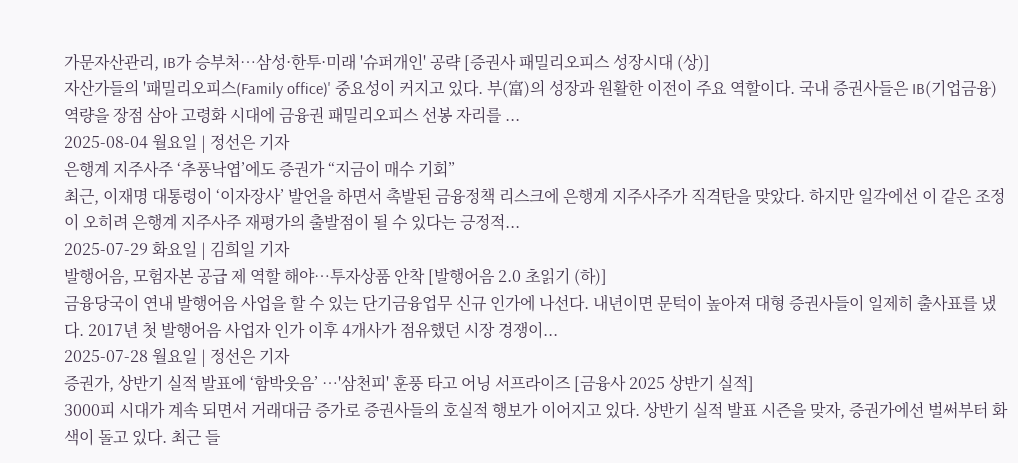가문자산관리, IB가 승부처…삼성·한투·미래 '슈퍼개인' 공략 [증권사 패밀리오피스 성장시대 (상)]
자산가들의 '패밀리오피스(Family office)' 중요성이 커지고 있다. 부(富)의 성장과 원활한 이전이 주요 역할이다. 국내 증권사들은 IB(기업금융) 역량을 장점 삼아 고령화 시대에 금융권 패밀리오피스 선봉 자리를 ...
2025-08-04 월요일 | 정선은 기자
은행계 지주사주 ‘추풍낙엽’에도 증권가 “지금이 매수 기회”
최근, 이재명 대통령이 ‘이자장사’ 발언을 하면서 촉발된 금융정책 리스크에 은행계 지주사주가 직격탄을 맞았다. 하지만 일각에선 이 같은 조정이 오히려 은행계 지주사주 재평가의 출발점이 될 수 있다는 긍정적...
2025-07-29 화요일 | 김희일 기자
발행어음, 모험자본 공급 제 역할 해야…투자상품 안착 [발행어음 2.0 초읽기 (하)]
금융당국이 연내 발행어음 사업을 할 수 있는 단기금융업무 신규 인가에 나선다. 내년이면 문턱이 높아져 대형 증권사들이 일제히 출사표를 냈다. 2017년 첫 발행어음 사업자 인가 이후 4개사가 점유했던 시장 경쟁이...
2025-07-28 월요일 | 정선은 기자
증권가, 상반기 실적 발표에 ‘함박웃음’ …'삼천피' 훈풍 타고 어닝 서프라이즈 [금융사 2025 상반기 실적]
3000피 시대가 계속 되면서 거래대금 증가로 증권사들의 호실적 행보가 이어지고 있다. 상반기 실적 발표 시즌을 맞자, 증권가에선 벌써부터 화색이 돌고 있다. 최근 들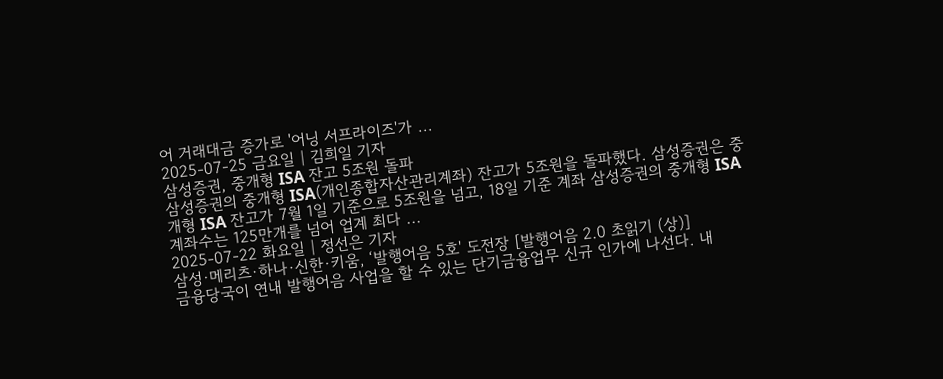어 거래대금 증가로 '어닝 서프라이즈'가 ...
2025-07-25 금요일 | 김희일 기자
삼성증권, 중개형 ISA 잔고 5조원 돌파
삼성증권의 중개형 ISA(개인종합자산관리계좌) 잔고가 5조원을 돌파했다. 삼성증권은 중개형 ISA 잔고가 7월 1일 기준으로 5조원을 넘고, 18일 기준 계좌 삼성증권의 중개형 ISA 계좌수는 125만개를 넘어 업계 최다 ...
2025-07-22 화요일 | 정선은 기자
삼성·메리츠·하나·신한·키움, ‘발행어음 5호' 도전장 [발행어음 2.0 초읽기 (상)]
금융당국이 연내 발행어음 사업을 할 수 있는 단기금융업무 신규 인가에 나선다. 내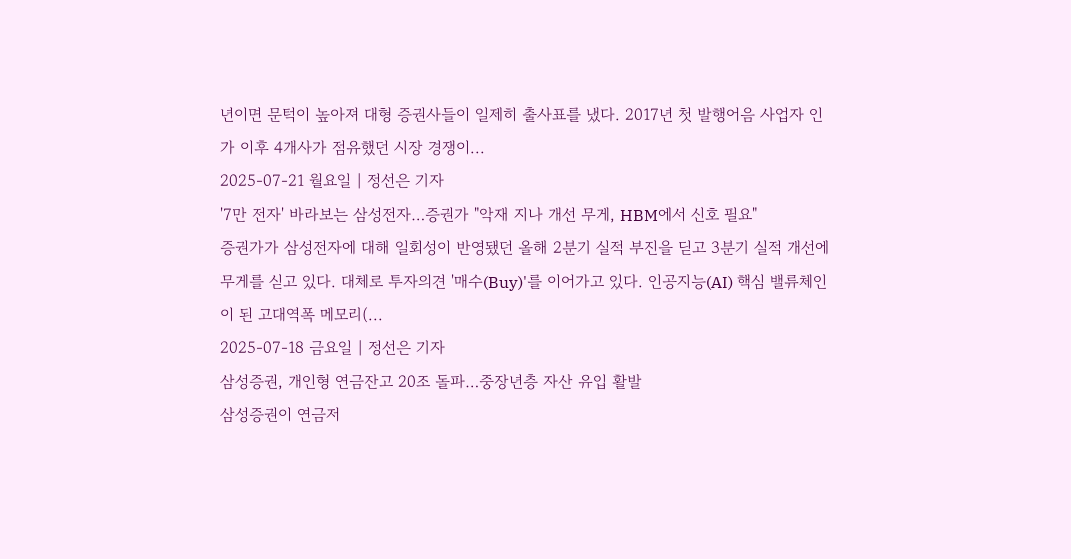년이면 문턱이 높아져 대형 증권사들이 일제히 출사표를 냈다. 2017년 첫 발행어음 사업자 인가 이후 4개사가 점유했던 시장 경쟁이...
2025-07-21 월요일 | 정선은 기자
'7만 전자' 바라보는 삼성전자…증권가 "악재 지나 개선 무게, HBM에서 신호 필요"
증권가가 삼성전자에 대해 일회성이 반영됐던 올해 2분기 실적 부진을 딛고 3분기 실적 개선에 무게를 싣고 있다. 대체로 투자의견 '매수(Buy)'를 이어가고 있다. 인공지능(AI) 핵심 밸류체인이 된 고대역폭 메모리(...
2025-07-18 금요일 | 정선은 기자
삼성증권, 개인형 연금잔고 20조 돌파…중장년층 자산 유입 활발
삼성증권이 연금저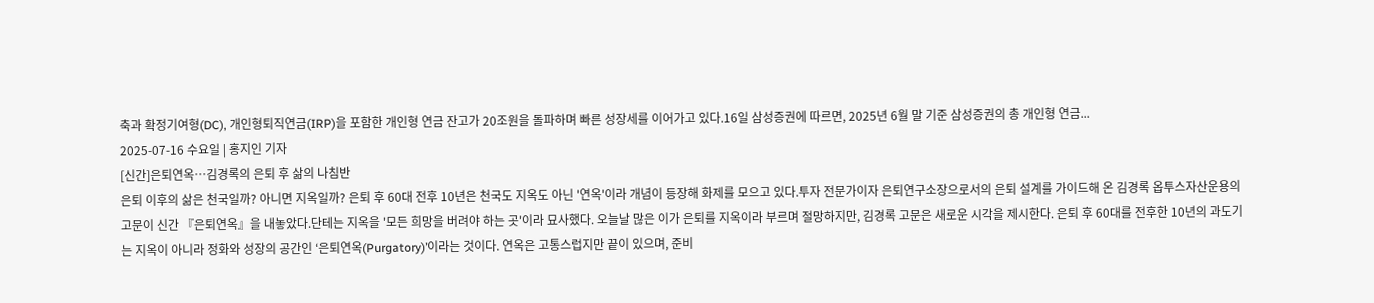축과 확정기여형(DC), 개인형퇴직연금(IRP)을 포함한 개인형 연금 잔고가 20조원을 돌파하며 빠른 성장세를 이어가고 있다.16일 삼성증권에 따르면, 2025년 6월 말 기준 삼성증권의 총 개인형 연금...
2025-07-16 수요일 | 홍지인 기자
[신간]은퇴연옥…김경록의 은퇴 후 삶의 나침반
은퇴 이후의 삶은 천국일까? 아니면 지옥일까? 은퇴 후 60대 전후 10년은 천국도 지옥도 아닌 '연옥'이라 개념이 등장해 화제를 모으고 있다.투자 전문가이자 은퇴연구소장으로서의 은퇴 설계를 가이드해 온 김경록 옵투스자산운용의 고문이 신간 『은퇴연옥』을 내놓았다.단테는 지옥을 '모든 희망을 버려야 하는 곳'이라 묘사했다. 오늘날 많은 이가 은퇴를 지옥이라 부르며 절망하지만, 김경록 고문은 새로운 시각을 제시한다. 은퇴 후 60대를 전후한 10년의 과도기는 지옥이 아니라 정화와 성장의 공간인 ‘은퇴연옥(Purgatory)’이라는 것이다. 연옥은 고통스럽지만 끝이 있으며, 준비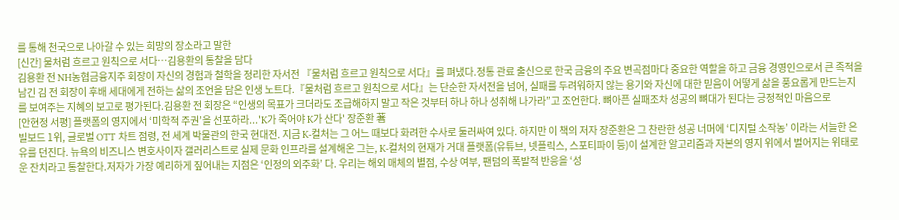를 통해 천국으로 나아갈 수 있는 희망의 장소라고 말한
[신간] 물처럼 흐르고 원칙으로 서다…김용환의 통찰을 담다
김용환 전 NH농협금융지주 회장이 자신의 경험과 철학을 정리한 자서전 『물처럼 흐르고 원칙으로 서다』를 펴냈다.정통 관료 출신으로 한국 금융의 주요 변곡점마다 중요한 역할을 하고 금융 경영인으로서 큰 족적을 남긴 김 전 회장이 후배 세대에게 전하는 삶의 조언을 담은 인생 노트다.『물처럼 흐르고 원칙으로 서다』는 단순한 자서전을 넘어, 실패를 두려워하지 않는 용기와 자신에 대한 믿음이 어떻게 삶을 풍요롭게 만드는지를 보여주는 지혜의 보고로 평가된다.김용환 전 회장은 “인생의 목표가 크더라도 조급해하지 말고 작은 것부터 하나 하나 성취해 나가라”고 조언한다. 뼈아픈 실패조차 성공의 뼈대가 된다는 긍정적인 마음으로
[안현정 서평] 플랫폼의 영지에서 ‘미학적 주권’을 선포하라...'K가 죽어야 K가 산다' 장준환 著
빌보드 1위, 글로벌 OTT 차트 점령, 전 세계 박물관의 한국 현대전. 지금 K-컬처는 그 어느 때보다 화려한 수사로 둘러싸여 있다. 하지만 이 책의 저자 장준환은 그 찬란한 성공 너머에 ‘디지털 소작농’ 이라는 서늘한 은유를 던진다. 뉴욕의 비즈니스 변호사이자 갤러리스트로 실제 문화 인프라를 설계해온 그는, K-컬처의 현재가 거대 플랫폼(유튜브, 넷플릭스, 스포티파이 등)이 설계한 알고리즘과 자본의 영지 위에서 벌어지는 위태로운 잔치라고 통찰한다.저자가 가장 예리하게 짚어내는 지점은 ‘인정의 외주화’ 다. 우리는 해외 매체의 별점, 수상 여부, 팬덤의 폭발적 반응을 ‘성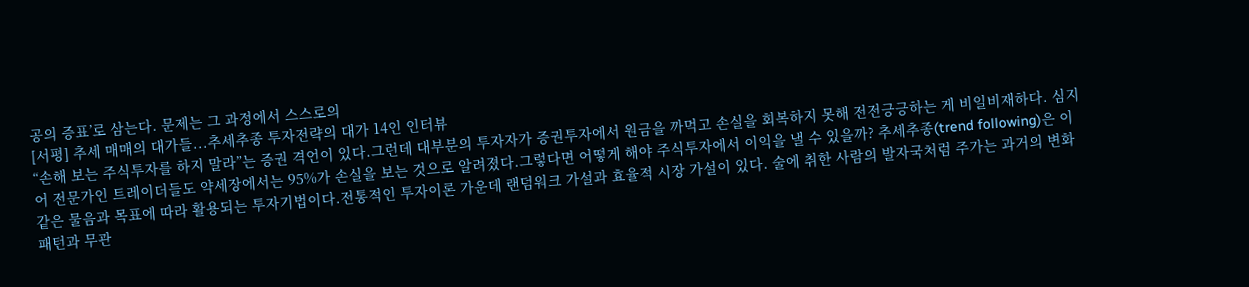공의 증표’로 삼는다. 문제는 그 과정에서 스스로의
[서평] 추세 매매의 대가들...추세추종 투자전략의 대가 14인 인터뷰
“손해 보는 주식투자를 하지 말라”는 증권 격언이 있다.그런데 대부분의 투자자가 증권투자에서 원금을 까먹고 손실을 회복하지 못해 전전긍긍하는 게 비일비재하다. 심지어 전문가인 트레이더들도 약세장에서는 95%가 손실을 보는 것으로 알려졌다.그렇다면 어떻게 해야 주식투자에서 이익을 낼 수 있을까? 추세추종(trend following)은 이 같은 물음과 목표에 따라 활용되는 투자기법이다.전통적인 투자이론 가운데 랜덤워크 가설과 효율적 시장 가설이 있다. 술에 취한 사람의 발자국처럼 주가는 과거의 변화 패턴과 무관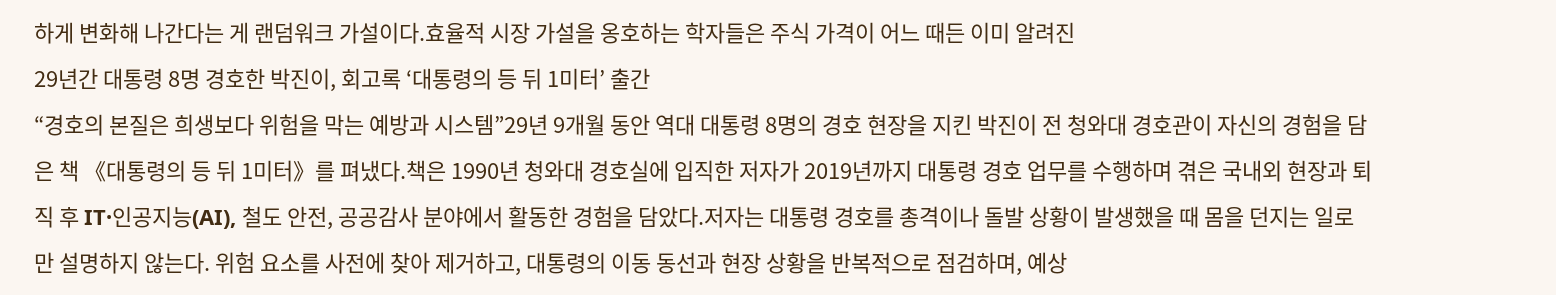하게 변화해 나간다는 게 랜덤워크 가설이다.효율적 시장 가설을 옹호하는 학자들은 주식 가격이 어느 때든 이미 알려진
29년간 대통령 8명 경호한 박진이, 회고록 ‘대통령의 등 뒤 1미터’ 출간
“경호의 본질은 희생보다 위험을 막는 예방과 시스템”29년 9개월 동안 역대 대통령 8명의 경호 현장을 지킨 박진이 전 청와대 경호관이 자신의 경험을 담은 책 《대통령의 등 뒤 1미터》를 펴냈다.책은 1990년 청와대 경호실에 입직한 저자가 2019년까지 대통령 경호 업무를 수행하며 겪은 국내외 현장과 퇴직 후 IT·인공지능(AI), 철도 안전, 공공감사 분야에서 활동한 경험을 담았다.저자는 대통령 경호를 총격이나 돌발 상황이 발생했을 때 몸을 던지는 일로만 설명하지 않는다. 위험 요소를 사전에 찾아 제거하고, 대통령의 이동 동선과 현장 상황을 반복적으로 점검하며, 예상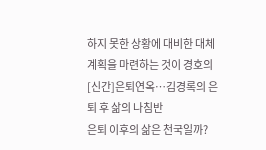하지 못한 상황에 대비한 대체 계획을 마련하는 것이 경호의
[신간]은퇴연옥…김경록의 은퇴 후 삶의 나침반
은퇴 이후의 삶은 천국일까?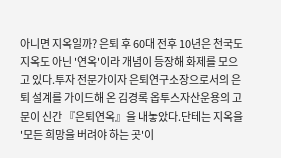아니면 지옥일까? 은퇴 후 60대 전후 10년은 천국도 지옥도 아닌 '연옥'이라 개념이 등장해 화제를 모으고 있다.투자 전문가이자 은퇴연구소장으로서의 은퇴 설계를 가이드해 온 김경록 옵투스자산운용의 고문이 신간 『은퇴연옥』을 내놓았다.단테는 지옥을 '모든 희망을 버려야 하는 곳'이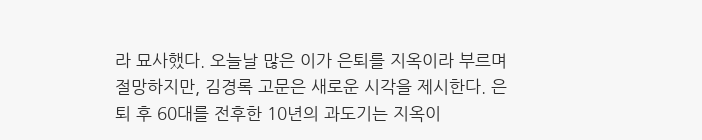라 묘사했다. 오늘날 많은 이가 은퇴를 지옥이라 부르며 절망하지만, 김경록 고문은 새로운 시각을 제시한다. 은퇴 후 60대를 전후한 10년의 과도기는 지옥이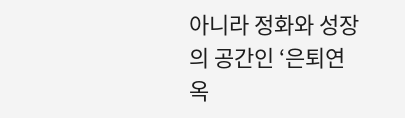아니라 정화와 성장의 공간인 ‘은퇴연옥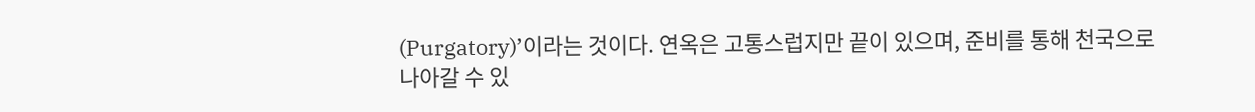(Purgatory)’이라는 것이다. 연옥은 고통스럽지만 끝이 있으며, 준비를 통해 천국으로 나아갈 수 있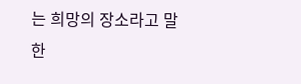는 희망의 장소라고 말한